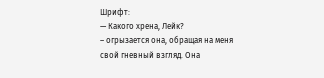Шрифт:
— Какого хрена, Лейк?
– огрызается она, обращая на меня свой гневный взгляд. Она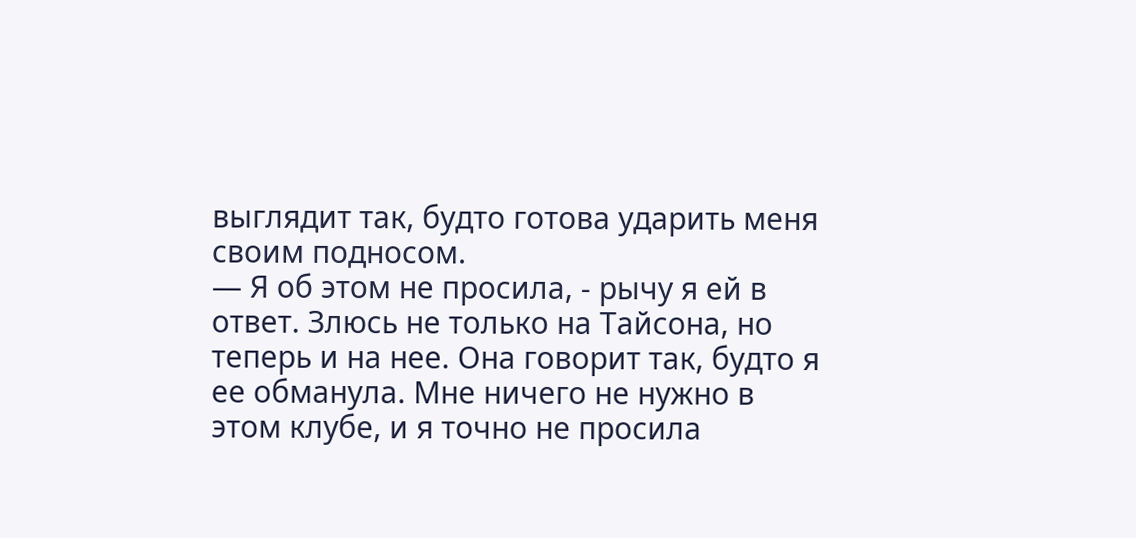выглядит так, будто готова ударить меня своим подносом.
— Я об этом не просила, - рычу я ей в ответ. Злюсь не только на Тайсона, но теперь и на нее. Она говорит так, будто я ее обманула. Мне ничего не нужно в этом клубе, и я точно не просила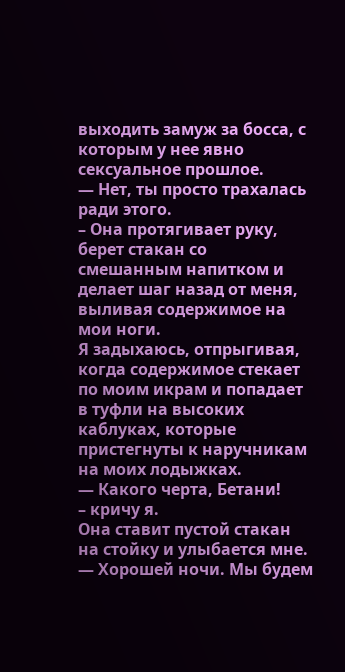выходить замуж за босса, с которым у нее явно сексуальное прошлое.
— Нет, ты просто трахалась ради этого.
– Она протягивает руку, берет стакан со смешанным напитком и делает шаг назад от меня, выливая содержимое на мои ноги.
Я задыхаюсь, отпрыгивая, когда содержимое стекает по моим икрам и попадает в туфли на высоких каблуках, которые пристегнуты к наручникам на моих лодыжках.
— Какого черта, Бетани!
– кричу я.
Она ставит пустой стакан на стойку и улыбается мне.
— Хорошей ночи. Мы будем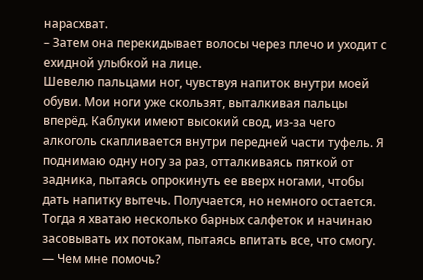нарасхват.
– Затем она перекидывает волосы через плечо и уходит с ехидной улыбкой на лице.
Шевелю пальцами ног, чувствуя напиток внутри моей обуви. Мои ноги уже скользят, выталкивая пальцы вперёд. Каблуки имеют высокий свод, из-за чего алкоголь скапливается внутри передней части туфель. Я поднимаю одну ногу за раз, отталкиваясь пяткой от задника, пытаясь опрокинуть ее вверх ногами, чтобы дать напитку вытечь. Получается, но немного остается. Тогда я хватаю несколько барных салфеток и начинаю засовывать их потокам, пытаясь впитать все, что смогу.
— Чем мне помочь?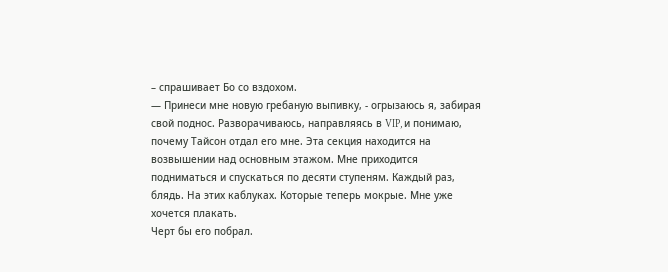– спрашивает Бо со вздохом.
— Принеси мне новую гребаную выпивку, - огрызаюсь я, забирая свой поднос. Разворачиваюсь, направляясь в VIP, и понимаю, почему Тайсон отдал его мне. Эта секция находится на возвышении над основным этажом. Мне приходится подниматься и спускаться по десяти ступеням. Каждый раз, блядь. На этих каблуках. Которые теперь мокрые. Мне уже хочется плакать.
Черт бы его побрал.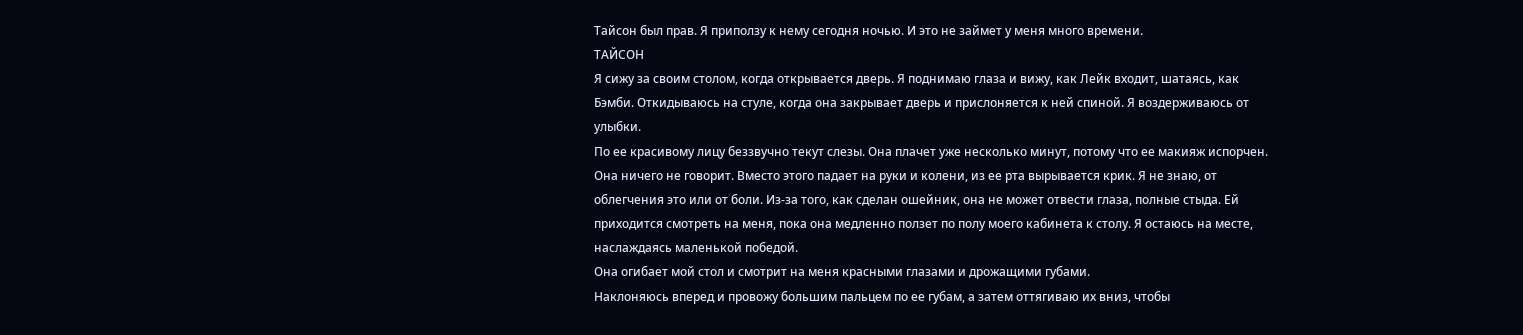Тайсон был прав. Я приползу к нему сегодня ночью. И это не займет у меня много времени.
ТАЙСОН
Я сижу за своим столом, когда открывается дверь. Я поднимаю глаза и вижу, как Лейк входит, шатаясь, как Бэмби. Откидываюсь на стуле, когда она закрывает дверь и прислоняется к ней спиной. Я воздерживаюсь от улыбки.
По ее красивому лицу беззвучно текут слезы. Она плачет уже несколько минут, потому что ее макияж испорчен. Она ничего не говорит. Вместо этого падает на руки и колени, из ее рта вырывается крик. Я не знаю, от облегчения это или от боли. Из-за того, как сделан ошейник, она не может отвести глаза, полные стыда. Ей приходится смотреть на меня, пока она медленно ползет по полу моего кабинета к столу. Я остаюсь на месте, наслаждаясь маленькой победой.
Она огибает мой стол и смотрит на меня красными глазами и дрожащими губами.
Наклоняюсь вперед и провожу большим пальцем по ее губам, а затем оттягиваю их вниз, чтобы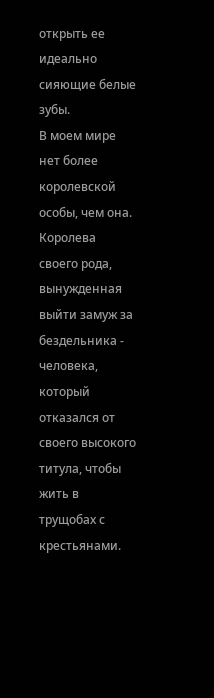открыть ее идеально сияющие белые зубы.
В моем мире нет более королевской особы, чем она. Королева своего рода, вынужденная выйти замуж за бездельника - человека, который отказался от своего высокого титула, чтобы жить в трущобах с крестьянами.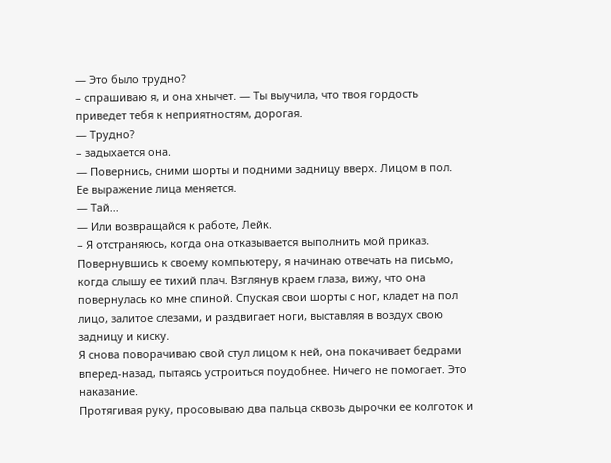— Это было трудно?
– спрашиваю я, и она хнычет. — Ты выучила, что твоя гордость приведет тебя к неприятностям, дорогая.
— Трудно?
– задыхается она.
— Повернись, сними шорты и подними задницу вверх. Лицом в пол.
Ее выражение лица меняется.
— Тай...
— Или возвращайся к работе, Лейк.
– Я отстраняюсь, когда она отказывается выполнить мой приказ. Повернувшись к своему компьютеру, я начинаю отвечать на письмо, когда слышу ее тихий плач. Взглянув краем глаза, вижу, что она повернулась ко мне спиной. Спуская свои шорты с ног, кладет на пол лицо, залитое слезами, и раздвигает ноги, выставляя в воздух свою задницу и киску.
Я снова поворачиваю свой стул лицом к ней, она покачивает бедрами вперед-назад, пытаясь устроиться поудобнее. Ничего не помогает. Это наказание.
Протягивая руку, просовываю два пальца сквозь дырочки ее колготок и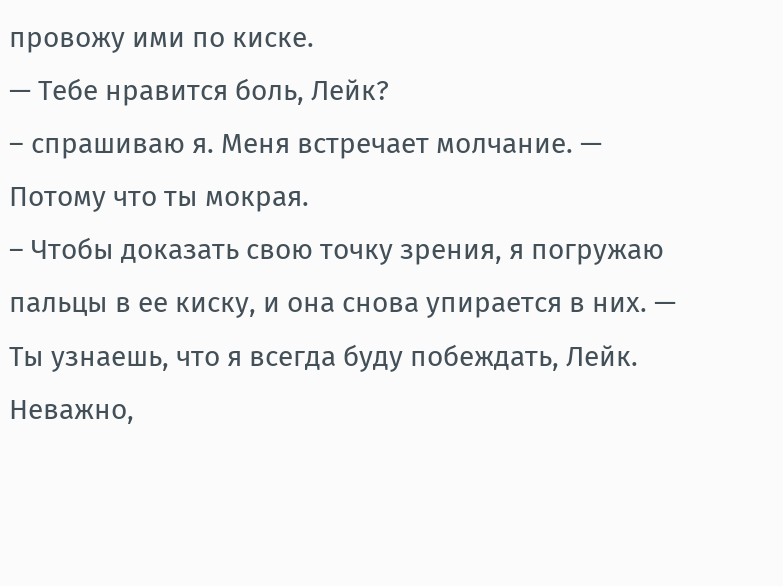провожу ими по киске.
— Тебе нравится боль, Лейк?
– спрашиваю я. Меня встречает молчание. — Потому что ты мокрая.
– Чтобы доказать свою точку зрения, я погружаю пальцы в ее киску, и она снова упирается в них. — Ты узнаешь, что я всегда буду побеждать, Лейк. Неважно,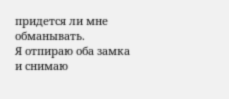придется ли мне обманывать.
Я отпираю оба замка и снимаю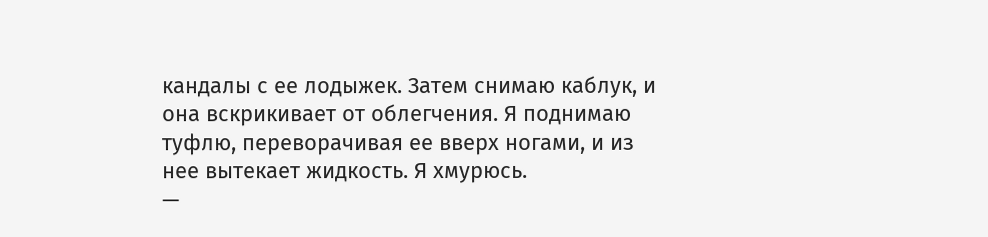кандалы с ее лодыжек. Затем снимаю каблук, и она вскрикивает от облегчения. Я поднимаю туфлю, переворачивая ее вверх ногами, и из нее вытекает жидкость. Я хмурюсь.
—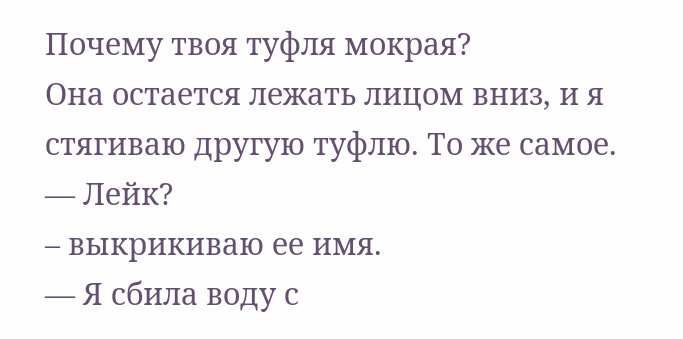Почему твоя туфля мокрая?
Она остается лежать лицом вниз, и я стягиваю другую туфлю. То же самое.
— Лейк?
– выкрикиваю ее имя.
— Я сбила воду с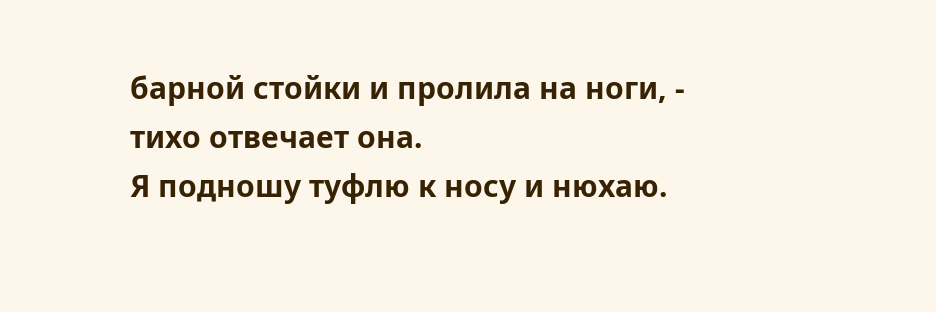барной стойки и пролила на ноги, - тихо отвечает она.
Я подношу туфлю к носу и нюхаю.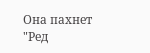Она пахнет "Ред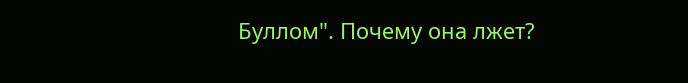Буллом". Почему она лжет?